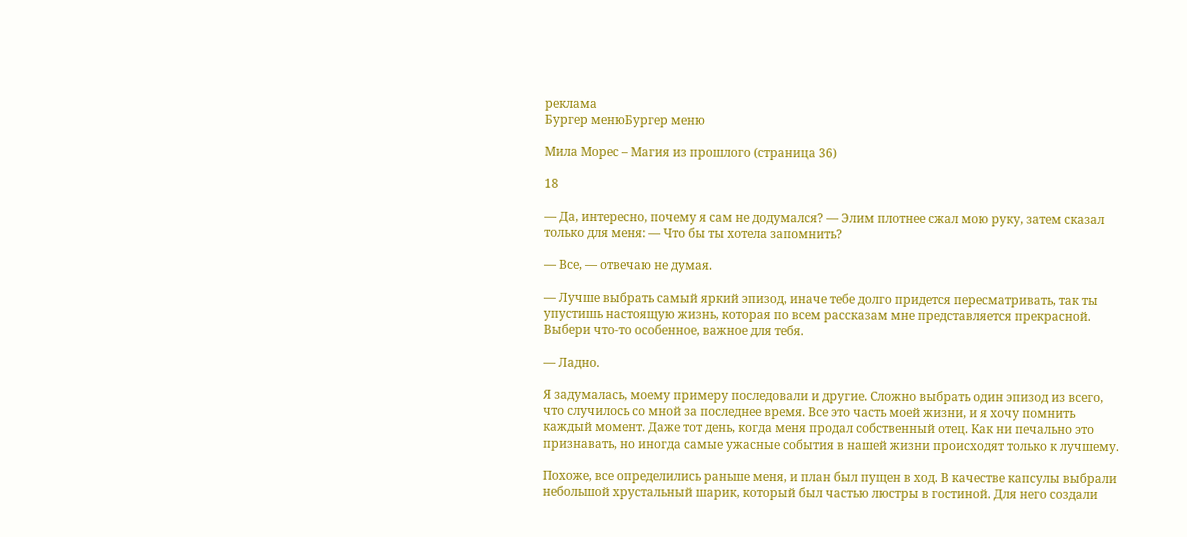реклама
Бургер менюБургер меню

Мила Морес – Магия из прошлого (страница 36)

18

— Да, интересно, почему я сам не додумался? — Элим плотнее сжал мою руку, затем сказал только для меня: — Что бы ты хотела запомнить?

— Все, — отвечаю не думая.

— Лучше выбрать самый яркий эпизод, иначе тебе долго придется пересматривать, так ты упустишь настоящую жизнь, которая по всем рассказам мне представляется прекрасной. Выбери что-то особенное, важное для тебя.

— Ладно.

Я задумалась, моему примеру последовали и другие. Сложно выбрать один эпизод из всего, что случилось со мной за последнее время. Все это часть моей жизни, и я хочу помнить каждый момент. Даже тот день, когда меня продал собственный отец. Как ни печально это признавать, но иногда самые ужасные события в нашей жизни происходят только к лучшему.

Похоже, все определились раньше меня, и план был пущен в ход. В качестве капсулы выбрали небольшой хрустальный шарик, который был частью люстры в гостиной. Для него создали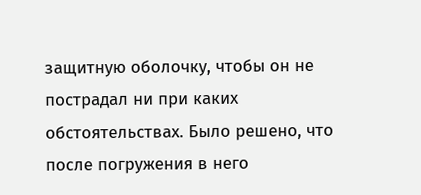защитную оболочку, чтобы он не пострадал ни при каких обстоятельствах. Было решено, что после погружения в него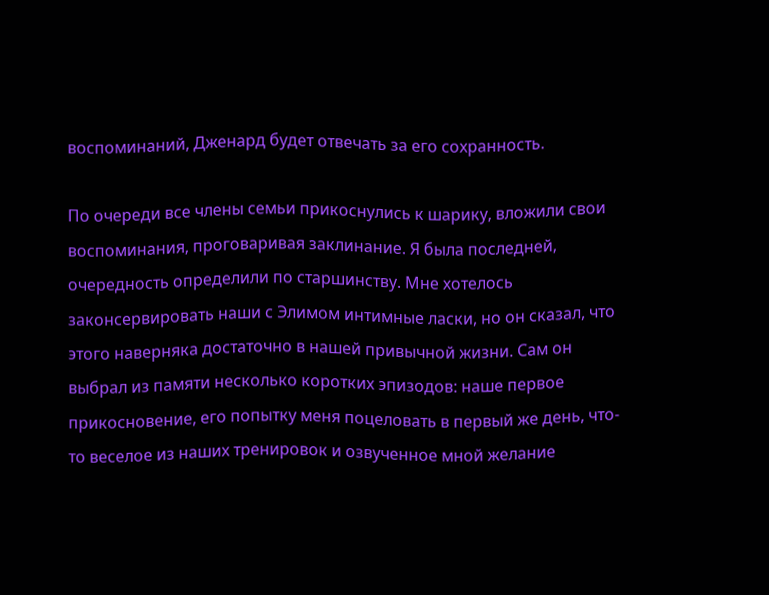воспоминаний, Дженард будет отвечать за его сохранность.

По очереди все члены семьи прикоснулись к шарику, вложили свои воспоминания, проговаривая заклинание. Я была последней, очередность определили по старшинству. Мне хотелось законсервировать наши с Элимом интимные ласки, но он сказал, что этого наверняка достаточно в нашей привычной жизни. Сам он выбрал из памяти несколько коротких эпизодов: наше первое прикосновение, его попытку меня поцеловать в первый же день, что-то веселое из наших тренировок и озвученное мной желание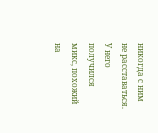никогда с ним не расставаться. У него получился микс, похожий на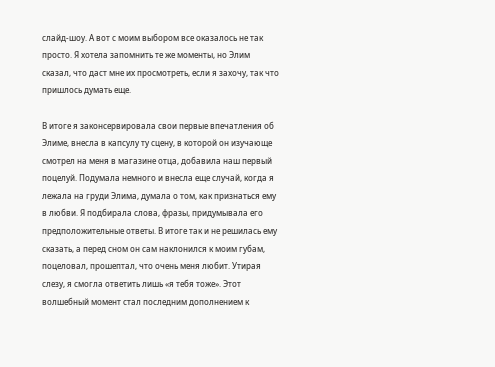слайд-шоу. А вот с моим выбором все оказалось не так просто. Я хотела запомнить те же моменты, но Элим сказал, что даст мне их просмотреть, если я захочу, так что пришлось думать еще.

В итоге я законсервировала свои первые впечатления об Элиме, внесла в капсулу ту сцену, в которой он изучающе смотрел на меня в магазине отца, добавила наш первый поцелуй. Подумала немного и внесла еще случай, когда я лежала на груди Элима, думала о том, как признаться ему в любви. Я подбирала слова, фразы, придумывала его предположительные ответы. В итоге так и не решилась ему сказать, а перед сном он сам наклонился к моим губам, поцеловал, прошептал, что очень меня любит. Утирая слезу, я смогла ответить лишь «я тебя тоже». Этот волшебный момент стал последним дополнением к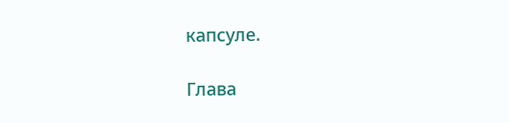капсуле.

Глава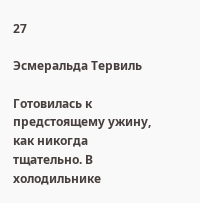27

Эсмеральда Тервиль

Готовилась к предстоящему ужину, как никогда тщательно. В холодильнике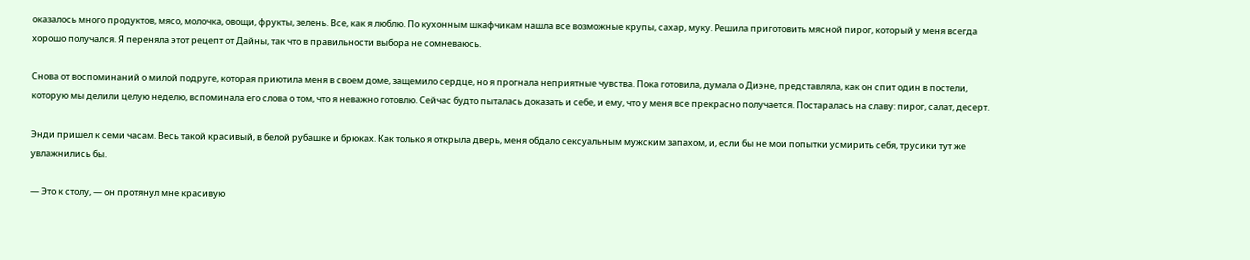оказалось много продуктов, мясо, молочка, овощи, фрукты, зелень. Все, как я люблю. По кухонным шкафчикам нашла все возможные крупы, сахар, муку. Решила приготовить мясной пирог, который у меня всегда хорошо получался. Я переняла этот рецепт от Дайны, так что в правильности выбора не сомневаюсь.

Снова от воспоминаний о милой подруге, которая приютила меня в своем доме, защемило сердце, но я прогнала неприятные чувства. Пока готовила, думала о Диэне, представляла, как он спит один в постели, которую мы делили целую неделю, вспоминала его слова о том, что я неважно готовлю. Сейчас будто пыталась доказать и себе, и ему, что у меня все прекрасно получается. Постаралась на славу: пирог, салат, десерт.

Энди пришел к семи часам. Весь такой красивый, в белой рубашке и брюках. Как только я открыла дверь, меня обдало сексуальным мужским запахом, и, если бы не мои попытки усмирить себя, трусики тут же увлажнились бы.

— Это к столу, — он протянул мне красивую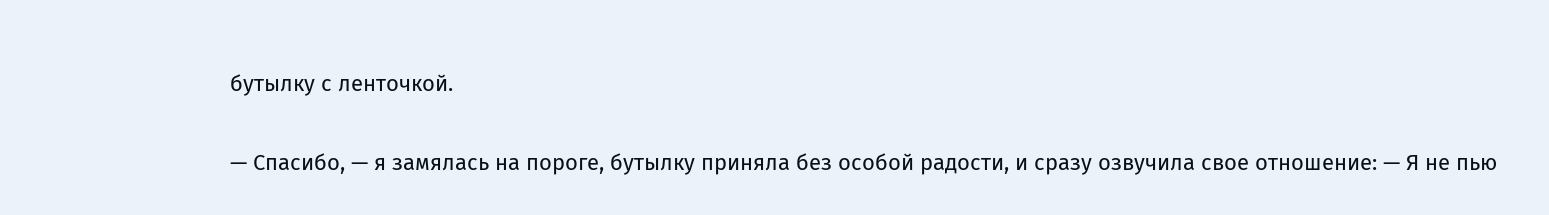бутылку с ленточкой.

— Спасибо, — я замялась на пороге, бутылку приняла без особой радости, и сразу озвучила свое отношение: — Я не пью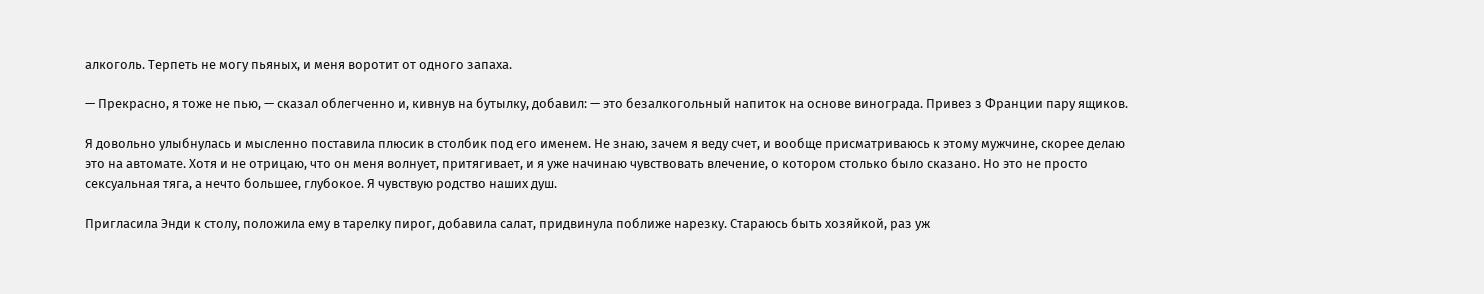алкоголь. Терпеть не могу пьяных, и меня воротит от одного запаха.

— Прекрасно, я тоже не пью, — сказал облегченно и, кивнув на бутылку, добавил: — это безалкогольный напиток на основе винограда. Привез з Франции пару ящиков.

Я довольно улыбнулась и мысленно поставила плюсик в столбик под его именем. Не знаю, зачем я веду счет, и вообще присматриваюсь к этому мужчине, скорее делаю это на автомате. Хотя и не отрицаю, что он меня волнует, притягивает, и я уже начинаю чувствовать влечение, о котором столько было сказано. Но это не просто сексуальная тяга, а нечто большее, глубокое. Я чувствую родство наших душ.

Пригласила Энди к столу, положила ему в тарелку пирог, добавила салат, придвинула поближе нарезку. Стараюсь быть хозяйкой, раз уж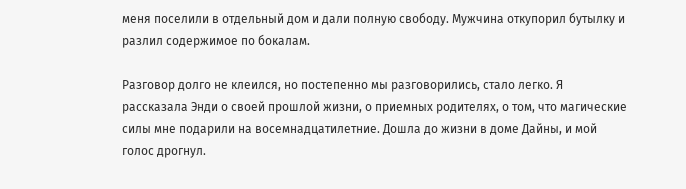меня поселили в отдельный дом и дали полную свободу. Мужчина откупорил бутылку и разлил содержимое по бокалам.

Разговор долго не клеился, но постепенно мы разговорились, стало легко. Я рассказала Энди о своей прошлой жизни, о приемных родителях, о том, что магические силы мне подарили на восемнадцатилетние. Дошла до жизни в доме Дайны, и мой голос дрогнул.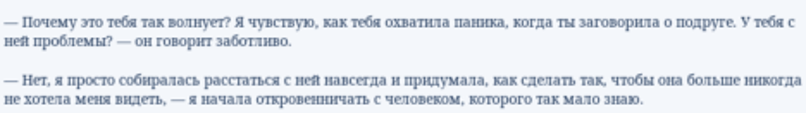— Почему это тебя так волнует? Я чувствую, как тебя охватила паника, когда ты заговорила о подруге. У тебя с ней проблемы? — он говорит заботливо.

— Нет, я просто собиралась расстаться с ней навсегда и придумала, как сделать так, чтобы она больше никогда не хотела меня видеть, — я начала откровенничать с человеком, которого так мало знаю.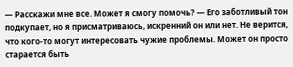— Расскажи мне все. Может я смогу помочь? — Его заботливый тон подкупает, но я присматриваюсь, искренний он или нет. Не верится, что кого-то могут интересовать чужие проблемы. Может он просто старается быть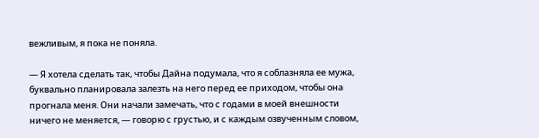вежливым, я пока не поняла.

— Я хотела сделать так, чтобы Дайна подумала, что я соблазняла ее мужа, буквально планировала залезть на него перед ее приходом, чтобы она прогнала меня. Они начали замечать, что с годами в моей внешности ничего не меняется, — говорю с грустью, и с каждым озвученным словом,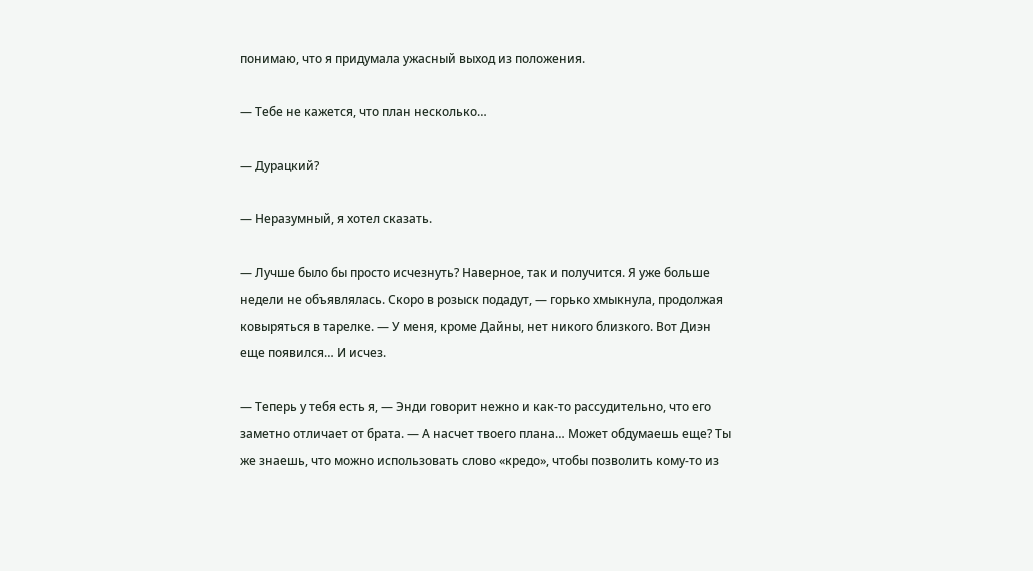понимаю, что я придумала ужасный выход из положения.

— Тебе не кажется, что план несколько…

— Дурацкий?

— Неразумный, я хотел сказать.

— Лучше было бы просто исчезнуть? Наверное, так и получится. Я уже больше недели не объявлялась. Скоро в розыск подадут, — горько хмыкнула, продолжая ковыряться в тарелке. — У меня, кроме Дайны, нет никого близкого. Вот Диэн еще появился… И исчез.

— Теперь у тебя есть я, — Энди говорит нежно и как-то рассудительно, что его заметно отличает от брата. — А насчет твоего плана… Может обдумаешь еще? Ты же знаешь, что можно использовать слово «кредо», чтобы позволить кому-то из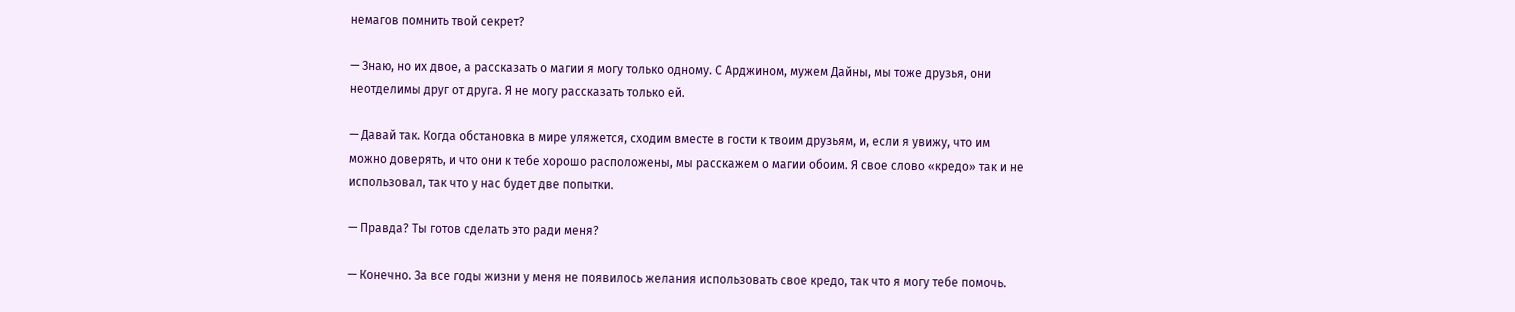немагов помнить твой секрет?

— Знаю, но их двое, а рассказать о магии я могу только одному. С Арджином, мужем Дайны, мы тоже друзья, они неотделимы друг от друга. Я не могу рассказать только ей.

— Давай так. Когда обстановка в мире уляжется, сходим вместе в гости к твоим друзьям, и, если я увижу, что им можно доверять, и что они к тебе хорошо расположены, мы расскажем о магии обоим. Я свое слово «кредо» так и не использовал, так что у нас будет две попытки.

— Правда? Ты готов сделать это ради меня?

— Конечно. За все годы жизни у меня не появилось желания использовать свое кредо, так что я могу тебе помочь.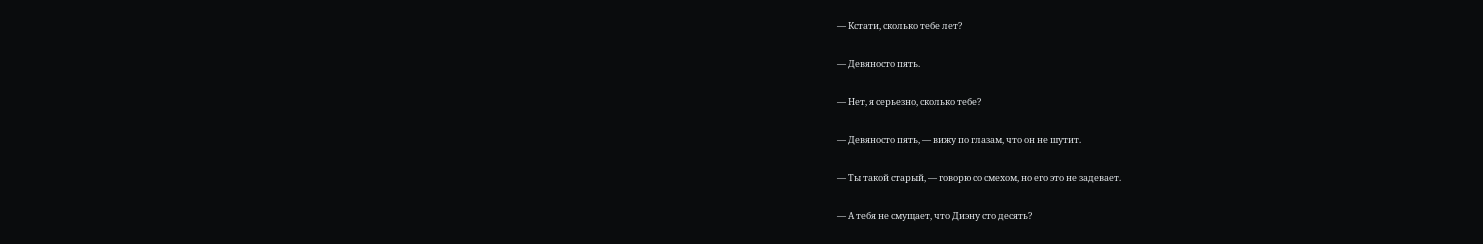— Кстати, сколько тебе лет?

— Девяносто пять.

— Нет, я серьезно, сколько тебе?

— Девяносто пять, — вижу по глазам, что он не шутит.

— Ты такой старый, — говорю со смехом, но его это не задевает.

— А тебя не смущает, что Диэну сто десять?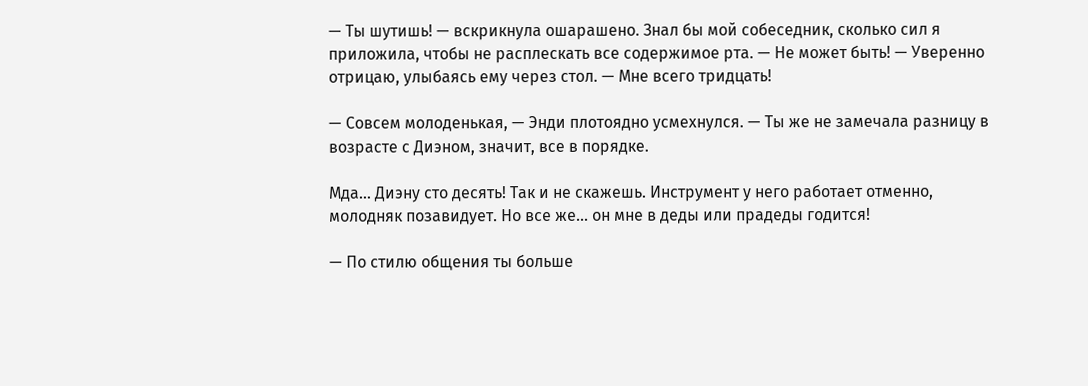— Ты шутишь! — вскрикнула ошарашено. Знал бы мой собеседник, сколько сил я приложила, чтобы не расплескать все содержимое рта. — Не может быть! — Уверенно отрицаю, улыбаясь ему через стол. — Мне всего тридцать!

— Совсем молоденькая, — Энди плотоядно усмехнулся. — Ты же не замечала разницу в возрасте с Диэном, значит, все в порядке.

Мда… Диэну сто десять! Так и не скажешь. Инструмент у него работает отменно, молодняк позавидует. Но все же… он мне в деды или прадеды годится!

— По стилю общения ты больше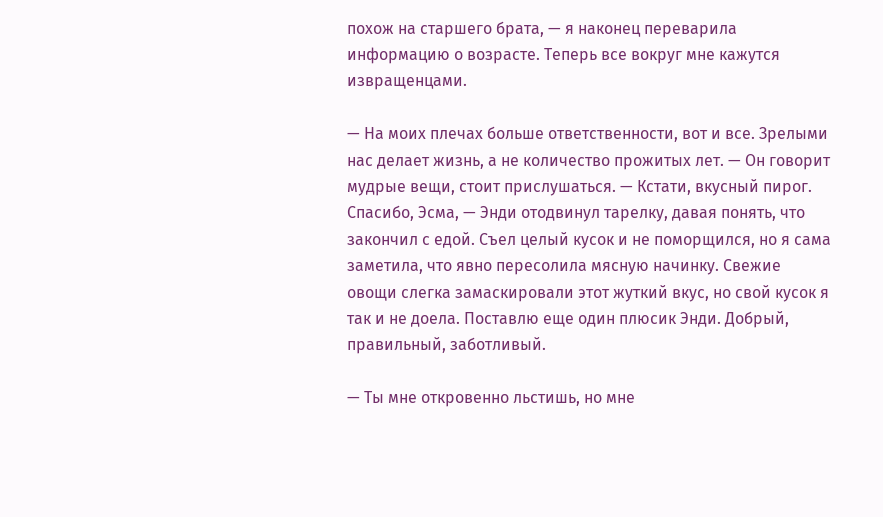похож на старшего брата, — я наконец переварила информацию о возрасте. Теперь все вокруг мне кажутся извращенцами.

— На моих плечах больше ответственности, вот и все. Зрелыми нас делает жизнь, а не количество прожитых лет. — Он говорит мудрые вещи, стоит прислушаться. — Кстати, вкусный пирог. Спасибо, Эсма, — Энди отодвинул тарелку, давая понять, что закончил с едой. Съел целый кусок и не поморщился, но я сама заметила, что явно пересолила мясную начинку. Свежие овощи слегка замаскировали этот жуткий вкус, но свой кусок я так и не доела. Поставлю еще один плюсик Энди. Добрый, правильный, заботливый.

— Ты мне откровенно льстишь, но мне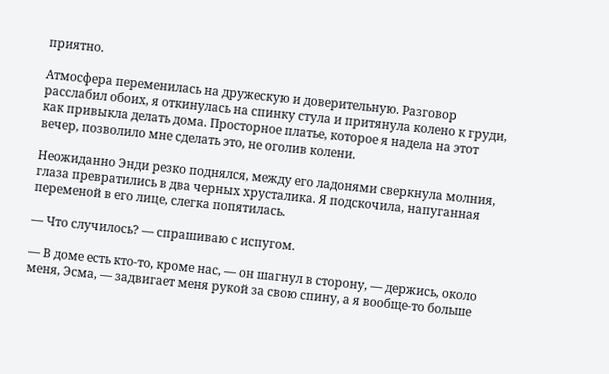приятно.

Атмосфера переменилась на дружескую и доверительную. Разговор расслабил обоих, я откинулась на спинку стула и притянула колено к груди, как привыкла делать дома. Просторное платье, которое я надела на этот вечер, позволило мне сделать это, не оголив колени.

Неожиданно Энди резко поднялся, между его ладонями сверкнула молния, глаза превратились в два черных хрусталика. Я подскочила, напуганная переменой в его лице, слегка попятилась.

— Что случилось? — спрашиваю с испугом.

— В доме есть кто-то, кроме нас, — он шагнул в сторону, — держись, около меня, Эсма, — задвигает меня рукой за свою спину, а я вообще-то больше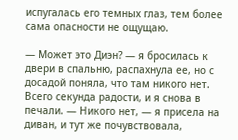испугалась его темных глаз, тем более сама опасности не ощущаю.

— Может это Диэн? — я бросилась к двери в спальню, распахнула ее, но с досадой поняла, что там никого нет. Всего секунда радости, и я снова в печали. — Никого нет, — я присела на диван, и тут же почувствовала,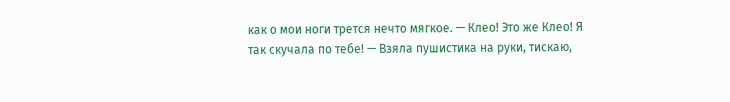как о мои ноги трется нечто мягкое. — Клео! Это же Клео! Я так скучала по тебе! — Взяла пушистика на руки, тискаю,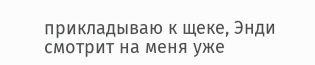прикладываю к щеке, Энди смотрит на меня уже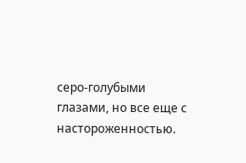серо-голубыми глазами, но все еще с настороженностью.